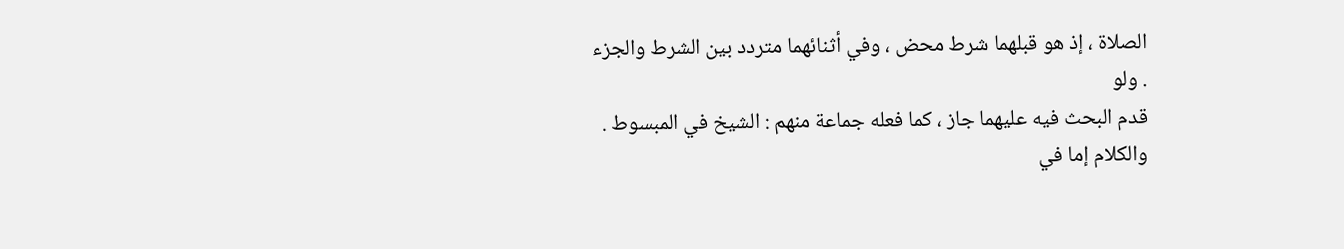الصلاة ، إذ هو قبلهما شرط محض ، وفي أثنائهما متردد بين الشرط والجزء . ولو
قدم البحث فيه عليهما جاز ، كما فعله جماعة منهم : الشيخ في المبسوط .
والكلام إما في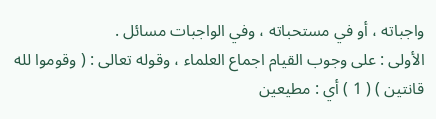واجباته ، أو في مستحباته ، وفي الواجبات مسائل .
الأولى : على وجوب القيام اجماع العلماء ، وقوله تعالى : ( وقوموا لله
قانتين ) ( 1 ) أي : مطيعين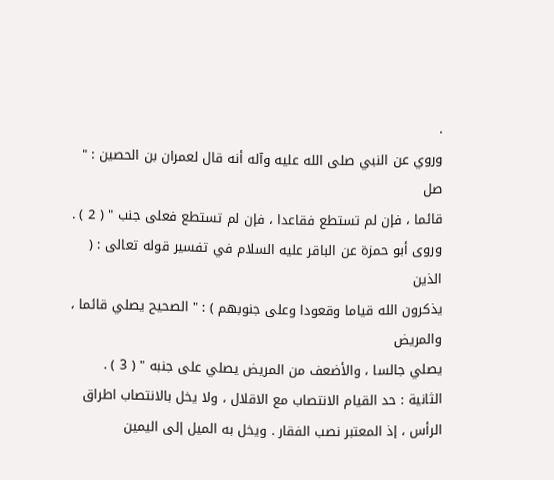.
وروي عن النبي صلى الله عليه وآله أنه قال لعمران بن الحصين : " صل
قائما ، فإن لم تستطع فقاعدا ، فإن لم تستطع فعلى جنب " ( 2 ) .
وروى أبو حمزة عن الباقر عليه السلام في تفسير قوله تعالى : ( الذين
يذكرون الله قياما وقعودا وعلى جنوبهم ) : " الصحيح يصلي قائما ، والمريض
يصلي جالسا ، والأضعف من المريض يصلي على جنبه " ( 3 ) .
الثانية : حد القيام الانتصاب مع الاقلال ، ولا يخل بالانتصاب اطراق
الرأس ، إذ المعتبر نصب الفقار . ويخل به الميل إلى اليمين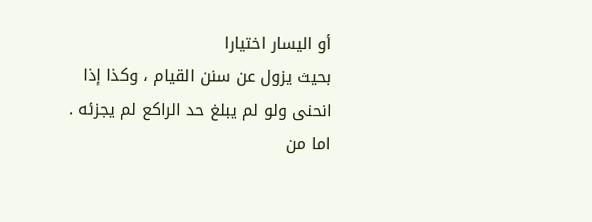أو اليسار اختيارا
بحيث يزول عن سنن القيام ، وكذا إذا انحنى ولو لم يبلغ حد الراكع لم يجزئه .
اما من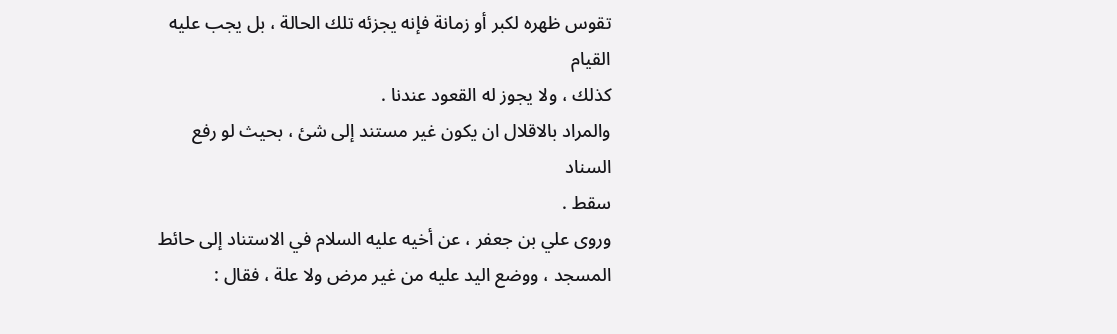تقوس ظهره لكبر أو زمانة فإنه يجزئه تلك الحالة ، بل يجب عليه القيام
كذلك ، ولا يجوز له القعود عندنا .
والمراد بالاقلال ان يكون غير مستند إلى شئ ، بحيث لو رفع السناد
سقط .
وروى علي بن جعفر ، عن أخيه عليه السلام في الاستناد إلى حائط
المسجد ، ووضع اليد عليه من غير مرض ولا علة ، فقال :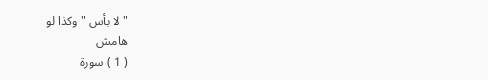" لا بأس " وكذا لو
هامش
( 1 ) سورة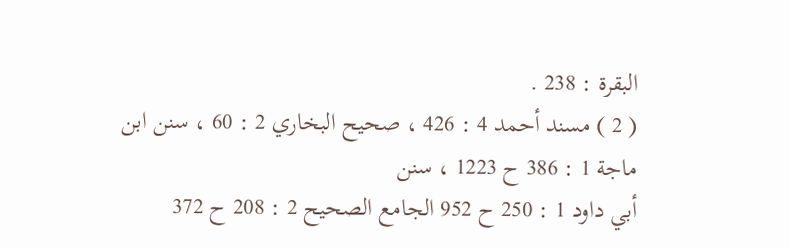البقرة : 238 .
( 2 ) مسند أحمد 4 : 426 ، صحيح البخاري 2 : 60 ، سنن ابن ماجة 1 : 386 ح 1223 ، سنن
أبي داود 1 : 250 ح 952 الجامع الصحيح 2 : 208 ح 372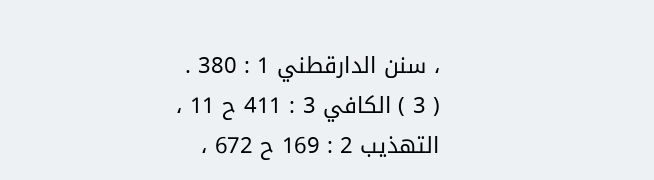، سنن الدارقطني 1 : 380 .
( 3 ) الكافي 3 : 411 ح 11 ، التهذيب 2 : 169 ح 672 ،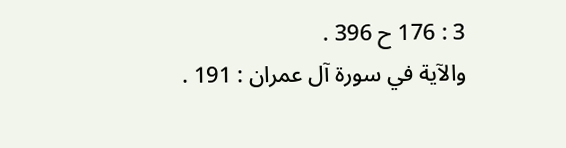3 : 176 ح 396 .
والآية في سورة آل عمران : 191 .